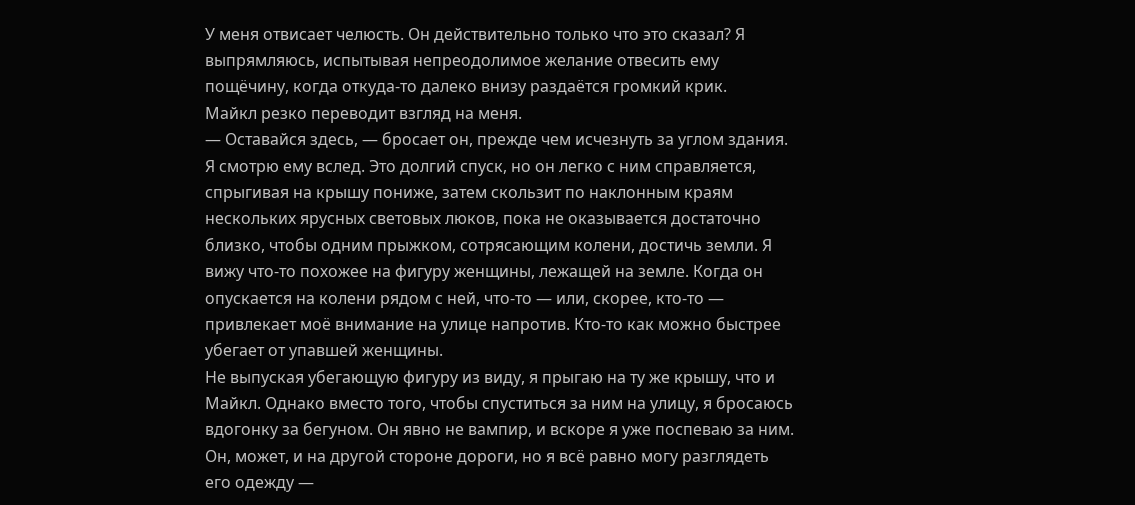У меня отвисает челюсть. Он действительно только что это сказал? Я выпрямляюсь, испытывая непреодолимое желание отвесить ему пощёчину, когда откуда-то далеко внизу раздаётся громкий крик.
Майкл резко переводит взгляд на меня.
— Оставайся здесь, — бросает он, прежде чем исчезнуть за углом здания. Я смотрю ему вслед. Это долгий спуск, но он легко с ним справляется, спрыгивая на крышу пониже, затем скользит по наклонным краям нескольких ярусных световых люков, пока не оказывается достаточно близко, чтобы одним прыжком, сотрясающим колени, достичь земли. Я вижу что-то похожее на фигуру женщины, лежащей на земле. Когда он опускается на колени рядом с ней, что-то — или, скорее, кто-то — привлекает моё внимание на улице напротив. Кто-то как можно быстрее убегает от упавшей женщины.
Не выпуская убегающую фигуру из виду, я прыгаю на ту же крышу, что и Майкл. Однако вместо того, чтобы спуститься за ним на улицу, я бросаюсь вдогонку за бегуном. Он явно не вампир, и вскоре я уже поспеваю за ним. Он, может, и на другой стороне дороги, но я всё равно могу разглядеть его одежду —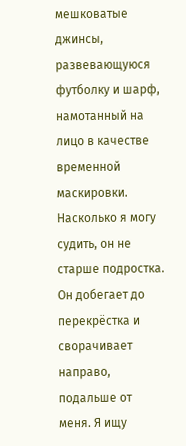мешковатые джинсы, развевающуюся футболку и шарф, намотанный на лицо в качестве временной маскировки. Насколько я могу судить, он не старше подростка.
Он добегает до перекрёстка и сворачивает направо, подальше от меня. Я ищу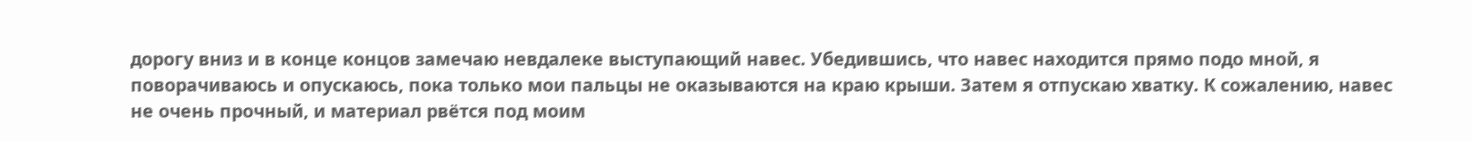дорогу вниз и в конце концов замечаю невдалеке выступающий навес. Убедившись, что навес находится прямо подо мной, я поворачиваюсь и опускаюсь, пока только мои пальцы не оказываются на краю крыши. Затем я отпускаю хватку. К сожалению, навес не очень прочный, и материал рвётся под моим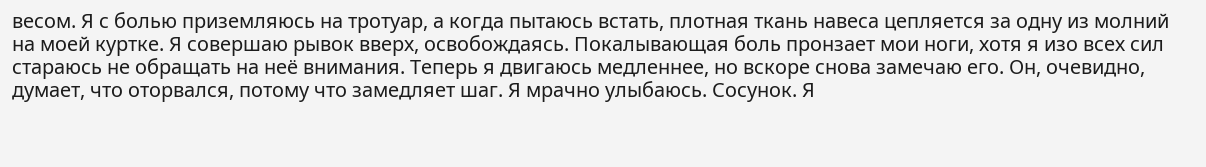весом. Я с болью приземляюсь на тротуар, а когда пытаюсь встать, плотная ткань навеса цепляется за одну из молний на моей куртке. Я совершаю рывок вверх, освобождаясь. Покалывающая боль пронзает мои ноги, хотя я изо всех сил стараюсь не обращать на неё внимания. Теперь я двигаюсь медленнее, но вскоре снова замечаю его. Он, очевидно, думает, что оторвался, потому что замедляет шаг. Я мрачно улыбаюсь. Сосунок. Я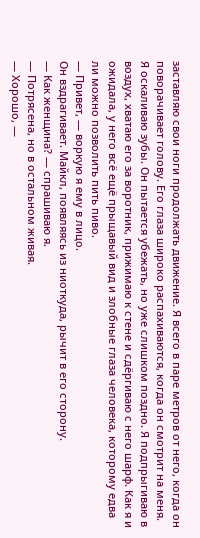заставляю свои ноги продолжать движение. Я всего в паре метров от него, когда он поворачивает голову. Его глаза широко распахиваются, когда он смотрит на меня.
Я оскаливаю зубы. Он пытается убежать, но уже слишком поздно. Я подпрыгиваю в воздух, хватаю его за воротник, прижимаю к стене и сдёргиваю с него шарф. Как я и ожидала, у него всё ещё прыщавый вид и злобные глаза человека, которому едва ли можно позволить пить пиво.
— Привет, — воркую я ему в лицо.
Он вздрагивает. Майкл, появляясь из ниоткуда, рычит в его сторону.
— Как женщина? — спрашиваю я.
— Потрясена, но в остальном живая.
— Хорошо, —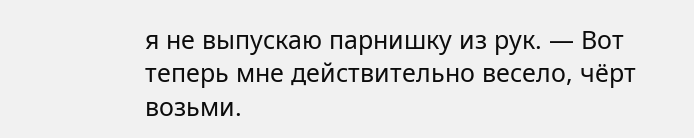я не выпускаю парнишку из рук. — Вот теперь мне действительно весело, чёрт возьми.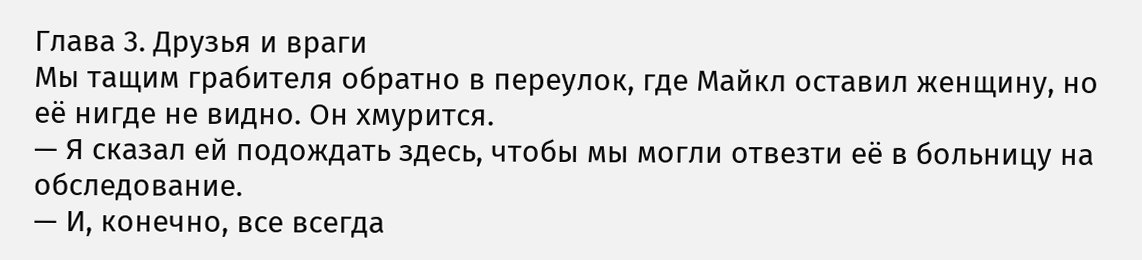Глава 3. Друзья и враги
Мы тащим грабителя обратно в переулок, где Майкл оставил женщину, но её нигде не видно. Он хмурится.
— Я сказал ей подождать здесь, чтобы мы могли отвезти её в больницу на обследование.
— И, конечно, все всегда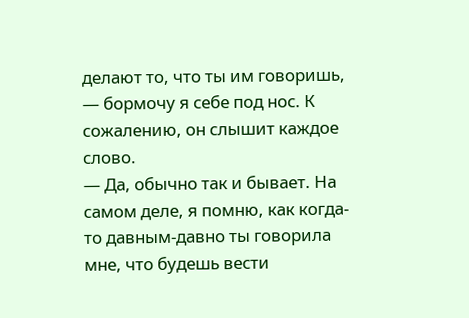делают то, что ты им говоришь, — бормочу я себе под нос. К сожалению, он слышит каждое слово.
— Да, обычно так и бывает. На самом деле, я помню, как когда-то давным-давно ты говорила мне, что будешь вести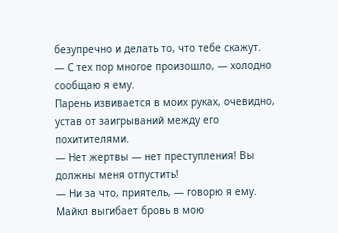безупречно и делать то, что тебе скажут.
— С тех пор многое произошло, — холодно сообщаю я ему.
Парень извивается в моих руках, очевидно, устав от заигрываний между его похитителями.
— Нет жертвы — нет преступления! Вы должны меня отпустить!
— Ни за что, приятель, — говорю я ему.
Майкл выгибает бровь в мою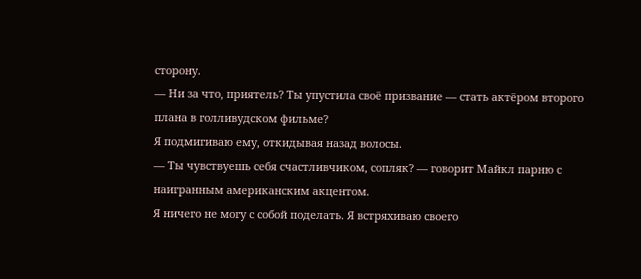сторону.
— Ни за что, приятель? Ты упустила своё призвание — стать актёром второго плана в голливудском фильме?
Я подмигиваю ему, откидывая назад волосы.
— Ты чувствуешь себя счастливчиком, сопляк? — говорит Майкл парню с наигранным американским акцентом.
Я ничего не могу с собой поделать. Я встряхиваю своего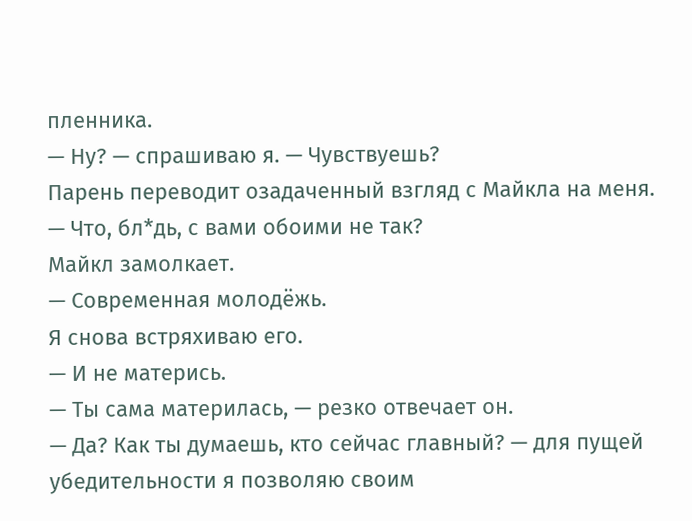пленника.
— Ну? — спрашиваю я. — Чувствуешь?
Парень переводит озадаченный взгляд с Майкла на меня.
— Что, бл*дь, с вами обоими не так?
Майкл замолкает.
— Современная молодёжь.
Я снова встряхиваю его.
— И не матерись.
— Ты сама материлась, — резко отвечает он.
— Да? Как ты думаешь, кто сейчас главный? — для пущей убедительности я позволяю своим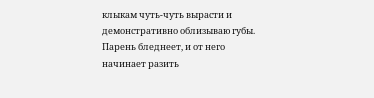клыкам чуть-чуть вырасти и демонстративно облизываю губы.
Парень бледнеет, и от него начинает разить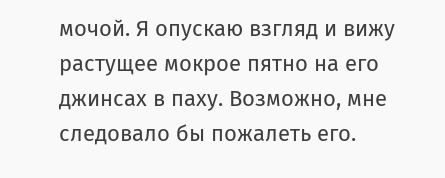мочой. Я опускаю взгляд и вижу растущее мокрое пятно на его джинсах в паху. Возможно, мне следовало бы пожалеть его.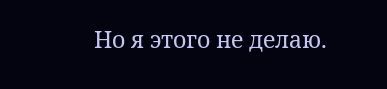Но я этого не делаю.